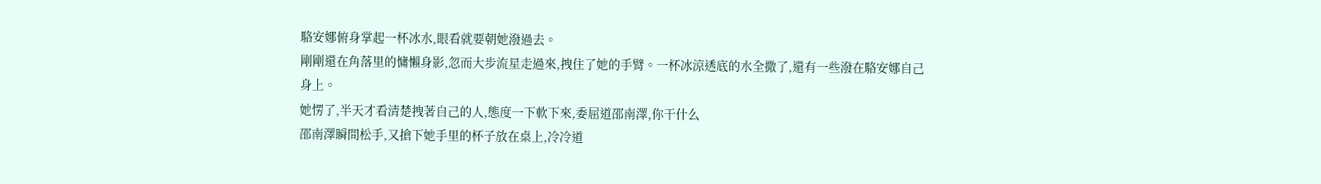駱安娜俯身掌起一杯冰水,眼看就要朝她潑過去。
剛剛還在角落里的慵懶身影,忽而大步流星走過來,拽住了她的手臂。一杯冰涼透底的水全撒了,還有一些潑在駱安娜自己身上。
她愣了,半天才看清楚拽著自己的人,態度一下軟下來,委屈道邵南澤,你干什么
邵南澤瞬間松手,又搶下她手里的杯子放在桌上,冷冷道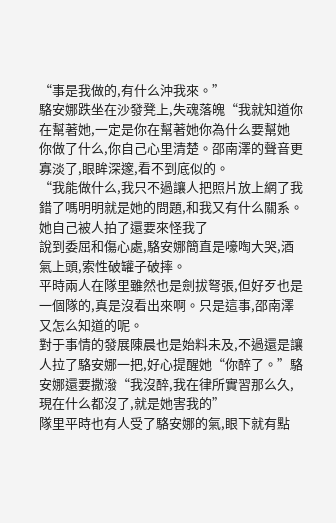“事是我做的,有什么沖我來。”
駱安娜跌坐在沙發凳上,失魂落魄“我就知道你在幫著她,一定是你在幫著她你為什么要幫她
你做了什么,你自己心里清楚。邵南澤的聲音更寡淡了,眼眸深邃,看不到底似的。
“我能做什么,我只不過讓人把照片放上網了我錯了嗎明明就是她的問題,和我又有什么關系。她自己被人拍了還要來怪我了
說到委屈和傷心處,駱安娜簡直是嚎啕大哭,酒氣上頭,索性破罐子破摔。
平時兩人在隊里雖然也是劍拔弩張,但好歹也是一個隊的,真是沒看出來啊。只是這事,邵南澤又怎么知道的呢。
對于事情的發展陳晨也是始料未及,不過還是讓人拉了駱安娜一把,好心提醒她“你醉了。”駱安娜還要撒潑“我沒醉,我在律所實習那么久,現在什么都沒了,就是她害我的”
隊里平時也有人受了駱安娜的氣,眼下就有點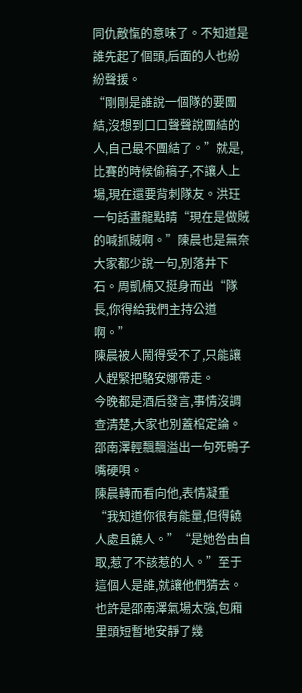同仇敵愾的意味了。不知道是誰先起了個頭,后面的人也紛紛聲援。
“剛剛是誰說一個隊的要團結,沒想到口口聲聲說團結的人,自己最不團結了。”就是,比賽的時候偷稿子,不讓人上場,現在還要背刺隊友。洪玨一句話畫龍點睛“現在是做賊的喊抓賊啊。”陳晨也是無奈大家都少說一句,別落井下石。周凱楠又挺身而出“隊長,你得給我們主持公道啊。”
陳晨被人鬧得受不了,只能讓人趕緊把駱安娜帶走。
今晚都是酒后發言,事情沒調查清楚,大家也別蓋棺定論。邵南澤輕飄飄溢出一句死鴨子嘴硬唄。
陳晨轉而看向他,表情凝重“我知道你很有能量,但得饒人處且饒人。”“是她咎由自取,惹了不該惹的人。”至于這個人是誰,就讓他們猜去。
也許是邵南澤氣場太強,包廂里頭短暫地安靜了幾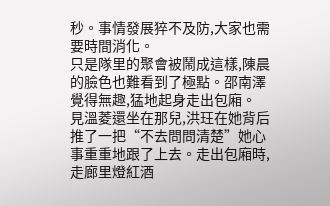秒。事情發展猝不及防,大家也需要時間消化。
只是隊里的聚會被鬧成這樣,陳晨的臉色也難看到了極點。邵南澤覺得無趣,猛地起身走出包廂。
見溫菱還坐在那兒,洪玨在她背后推了一把“不去問問清楚”她心事重重地跟了上去。走出包廂時,走廊里燈紅酒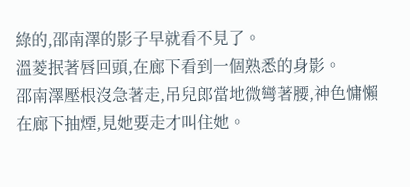綠的,邵南澤的影子早就看不見了。
溫菱抿著唇回頭,在廊下看到一個熟悉的身影。
邵南澤壓根沒急著走,吊兒郎當地微彎著腰,神色慵懶在廊下抽煙,見她要走才叫住她。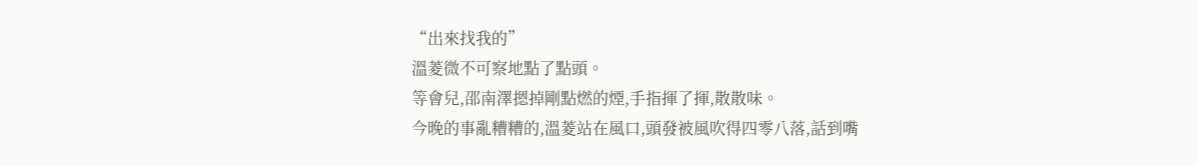“出來找我的”
溫菱微不可察地點了點頭。
等會兒,邵南澤摁掉剛點燃的煙,手指揮了揮,散散味。
今晚的事亂糟糟的,溫菱站在風口,頭發被風吹得四零八落,話到嘴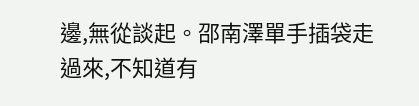邊,無從談起。邵南澤單手插袋走
過來,不知道有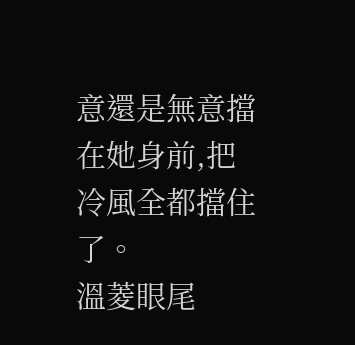意還是無意擋在她身前,把冷風全都擋住了。
溫菱眼尾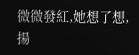微微發紅,她想了想,揚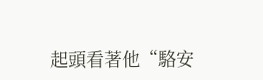起頭看著他“駱安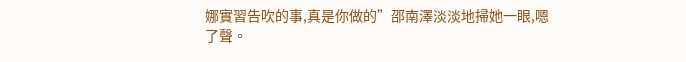娜實習告吹的事,真是你做的”邵南澤淡淡地掃她一眼,嗯了聲。